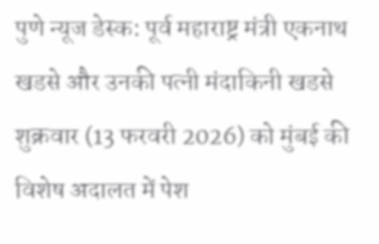पुणे न्यूज डेस्क: पूर्व महाराष्ट्र मंत्री एकनाथ खडसे और उनकी पत्नी मंदाकिनी खडसे शुक्रवार (13 फरवरी 2026) को मुंबई की विशेष अदालत में पेश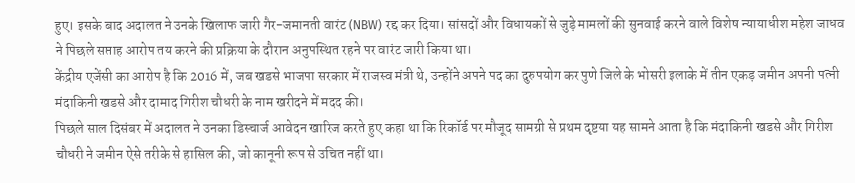हुए। इसके बाद अदालत ने उनके खिलाफ जारी गैर-जमानती वारंट (NBW) रद्द कर दिया। सांसदों और विधायकों से जुड़े मामलों की सुनवाई करने वाले विशेष न्यायाधीश महेश जाधव ने पिछले सप्ताह आरोप तय करने की प्रक्रिया के दौरान अनुपस्थित रहने पर वारंट जारी किया था।
केंद्रीय एजेंसी का आरोप है कि 2016 में, जब खडसे भाजपा सरकार में राजस्व मंत्री थे, उन्होंने अपने पद का दुरुपयोग कर पुणे जिले के भोसरी इलाके में तीन एकड़ जमीन अपनी पत्नी मंदाकिनी खडसे और दामाद गिरीश चौधरी के नाम खरीदने में मदद की।
पिछले साल दिसंबर में अदालत ने उनका डिस्चार्ज आवेदन खारिज करते हुए कहा था कि रिकॉर्ड पर मौजूद सामग्री से प्रथम दृष्टया यह सामने आता है कि मंदाकिनी खडसे और गिरीश चौधरी ने जमीन ऐसे तरीके से हासिल की, जो कानूनी रूप से उचित नहीं था।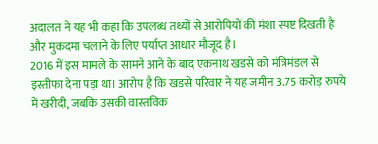अदालत ने यह भी कहा कि उपलब्ध तथ्यों से आरोपियों की मंशा स्पष्ट दिखती है और मुकदमा चलाने के लिए पर्याप्त आधार मौजूद है।
2016 में इस मामले के सामने आने के बाद एकनाथ खडसे को मंत्रिमंडल से इस्तीफा देना पड़ा था। आरोप है कि खडसे परिवार ने यह जमीन 3.75 करोड़ रुपये में खरीदी, जबकि उसकी वास्तविक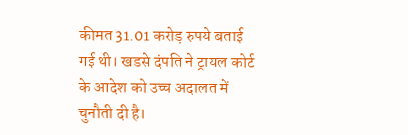कीमत 31.01 करोड़ रुपये बताई गई थी। खडसे दंपति ने ट्रायल कोर्ट के आदेश को उच्च अदालत में चुनौती दी है।